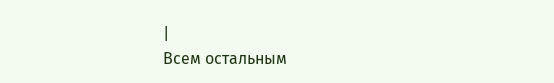|
Всем остальным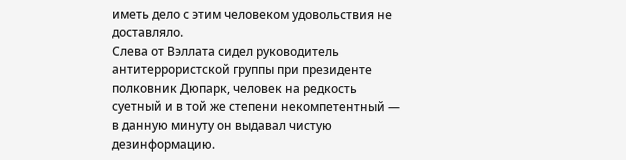иметь дело с этим человеком удовольствия не доставляло.
Слева от Вэллата сидел руководитель антитеррористской группы при президенте полковник Дюпарк, человек на редкость суетный и в той же степени некомпетентный — в данную минуту он выдавал чистую дезинформацию.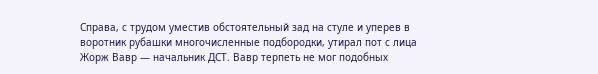Справа, с трудом уместив обстоятельный зад на стуле и уперев в воротник рубашки многочисленные подбородки, утирал пот с лица Жорж Вавр — начальник ДСТ. Вавр терпеть не мог подобных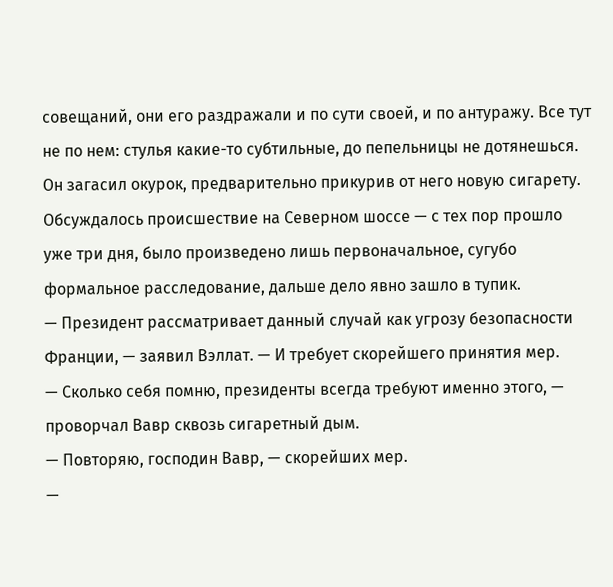совещаний, они его раздражали и по сути своей, и по антуражу. Все тут не по нем: стулья какие-то субтильные, до пепельницы не дотянешься. Он загасил окурок, предварительно прикурив от него новую сигарету.
Обсуждалось происшествие на Северном шоссе — с тех пор прошло уже три дня, было произведено лишь первоначальное, сугубо формальное расследование, дальше дело явно зашло в тупик.
— Президент рассматривает данный случай как угрозу безопасности Франции, — заявил Вэллат. — И требует скорейшего принятия мер.
— Сколько себя помню, президенты всегда требуют именно этого, — проворчал Вавр сквозь сигаретный дым.
— Повторяю, господин Вавр, — скорейших мер.
—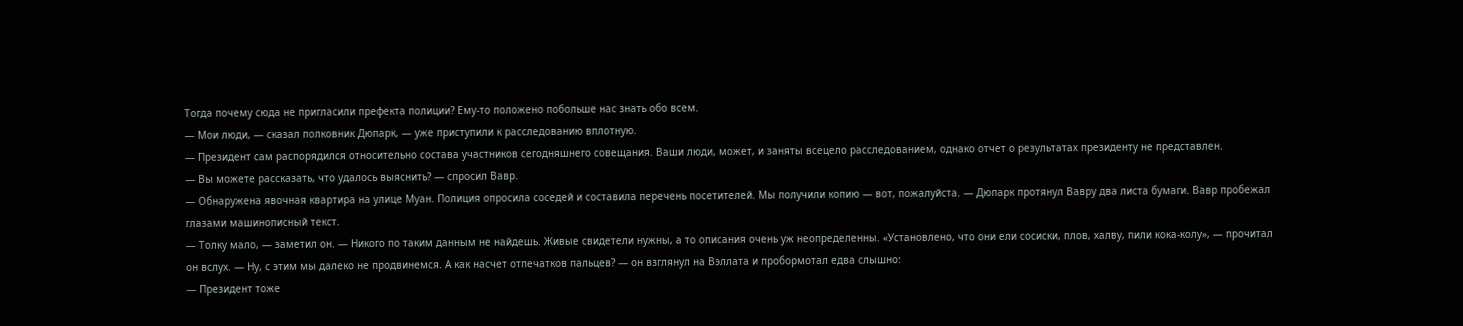Тогда почему сюда не пригласили префекта полиции? Ему-то положено побольше нас знать обо всем.
— Мои люди, — сказал полковник Дюпарк, — уже приступили к расследованию вплотную.
— Президент сам распорядился относительно состава участников сегодняшнего совещания. Ваши люди, может, и заняты всецело расследованием, однако отчет о результатах президенту не представлен.
— Вы можете рассказать, что удалось выяснить? — спросил Вавр.
— Обнаружена явочная квартира на улице Муан. Полиция опросила соседей и составила перечень посетителей. Мы получили копию — вот, пожалуйста. — Дюпарк протянул Вавру два листа бумаги. Вавр пробежал глазами машинописный текст.
— Толку мало, — заметил он. — Никого по таким данным не найдешь. Живые свидетели нужны, а то описания очень уж неопределенны. «Установлено, что они ели сосиски, плов, халву, пили кока-колу», — прочитал он вслух. — Ну, с этим мы далеко не продвинемся. А как насчет отпечатков пальцев? — он взглянул на Вэллата и пробормотал едва слышно:
— Президент тоже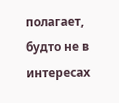полагает, будто не в интересах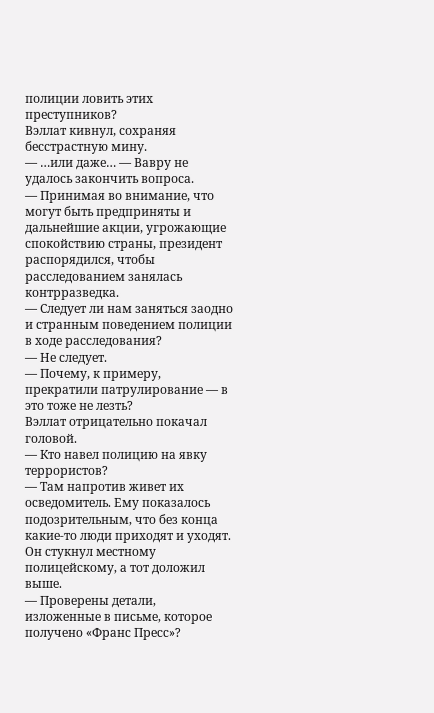полиции ловить этих преступников?
Вэллат кивнул, сохраняя бесстрастную мину.
— …или даже… — Вавру не удалось закончить вопроса.
— Принимая во внимание, что могут быть предприняты и дальнейшие акции, угрожающие спокойствию страны, президент распорядился, чтобы расследованием занялась контрразведка.
— Следует ли нам заняться заодно и странным поведением полиции в ходе расследования?
— Не следует.
— Почему, к примеру, прекратили патрулирование — в это тоже не лезть?
Вэллат отрицательно покачал головой.
— Кто навел полицию на явку террористов?
— Там напротив живет их осведомитель. Ему показалось подозрительным, что без конца какие-то люди приходят и уходят. Он стукнул местному полицейскому, а тот доложил выше.
— Проверены детали, изложенные в письме, которое получено «Франс Пресс»?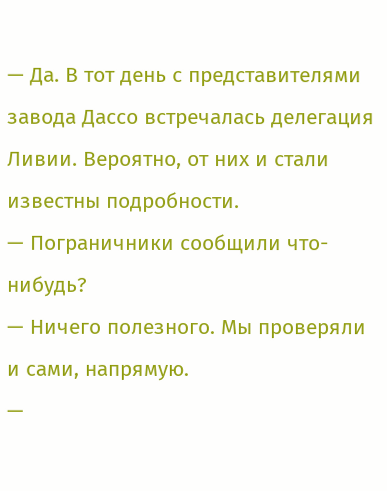— Да. В тот день с представителями завода Дассо встречалась делегация Ливии. Вероятно, от них и стали известны подробности.
— Пограничники сообщили что-нибудь?
— Ничего полезного. Мы проверяли и сами, напрямую.
—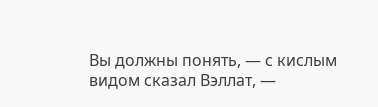Вы должны понять, — с кислым видом сказал Вэллат, —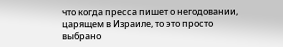что когда пресса пишет о негодовании, царящем в Израиле, то это просто выбрано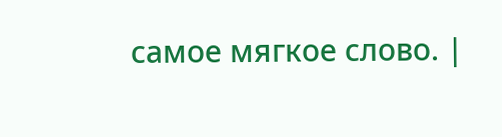самое мягкое слово. |